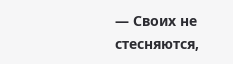— Своих не стесняются,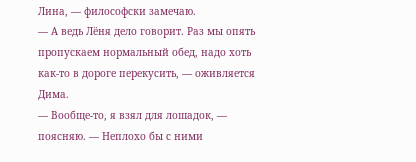Лина, — философски замечаю.
— А ведь Лёня дело говорит. Раз мы опять пропускаем нормальный обед, надо хоть как-то в дороге перекусить, — оживляется Дима.
— Вообще-то, я взял для лошадок, — поясняю. — Неплохо бы с ними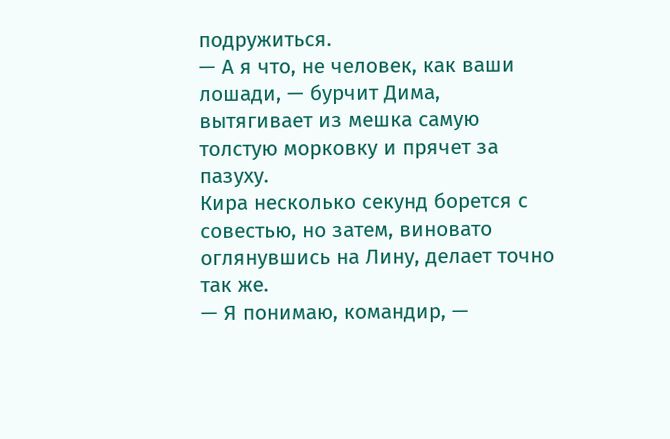подружиться.
— А я что, не человек, как ваши лошади, — бурчит Дима, вытягивает из мешка самую толстую морковку и прячет за пазуху.
Кира несколько секунд борется с совестью, но затем, виновато оглянувшись на Лину, делает точно так же.
— Я понимаю, командир, —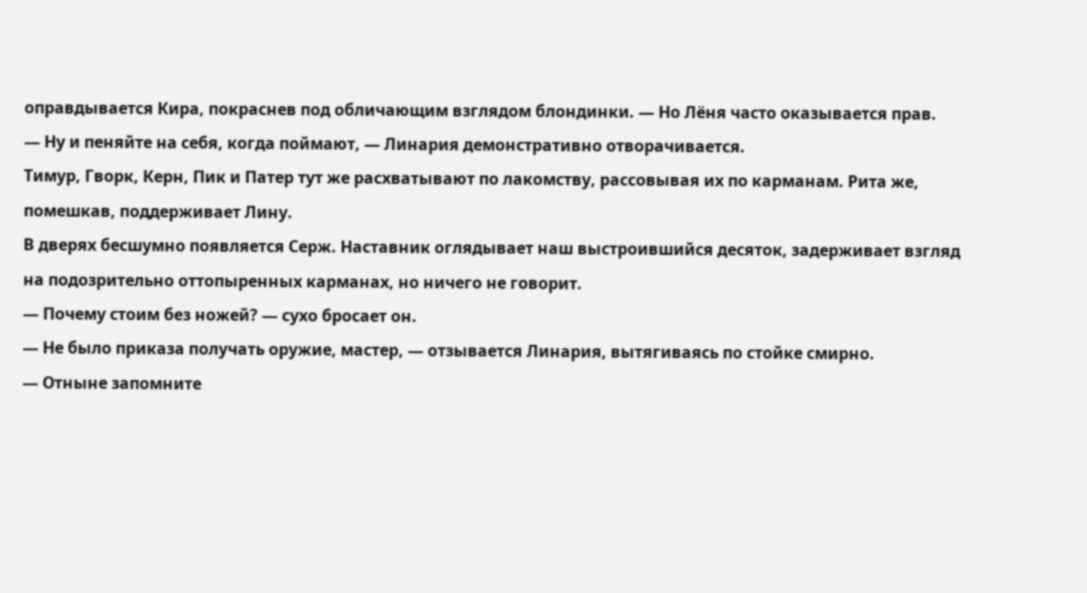оправдывается Кира, покраснев под обличающим взглядом блондинки. — Но Лёня часто оказывается прав.
— Ну и пеняйте на себя, когда поймают, — Линария демонстративно отворачивается.
Тимур, Гворк, Керн, Пик и Патер тут же расхватывают по лакомству, рассовывая их по карманам. Рита же, помешкав, поддерживает Лину.
В дверях бесшумно появляется Серж. Наставник оглядывает наш выстроившийся десяток, задерживает взгляд на подозрительно оттопыренных карманах, но ничего не говорит.
— Почему стоим без ножей? — сухо бросает он.
— Не было приказа получать оружие, мастер, — отзывается Линария, вытягиваясь по стойке смирно.
— Отныне запомните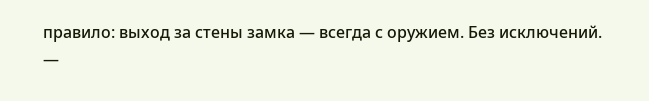правило: выход за стены замка — всегда с оружием. Без исключений.
—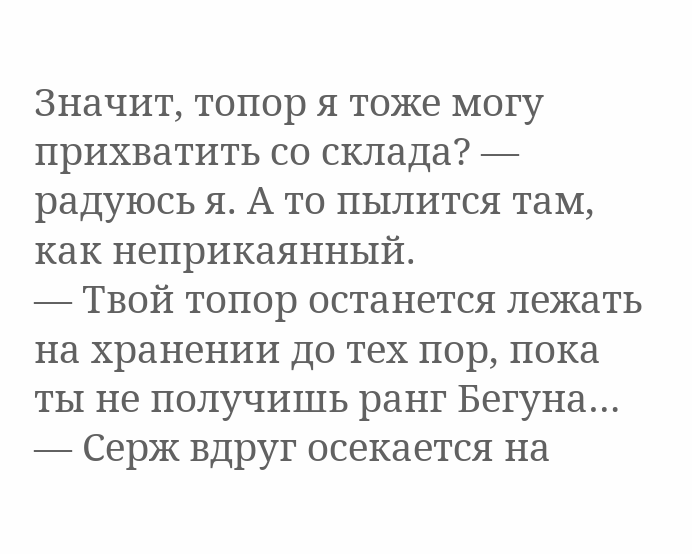Значит, топор я тоже могу прихватить со склада? — радуюсь я. А то пылится там, как неприкаянный.
— Твой топор останется лежать на хранении до тех пор, пока ты не получишь ранг Бегуна… — Серж вдруг осекается на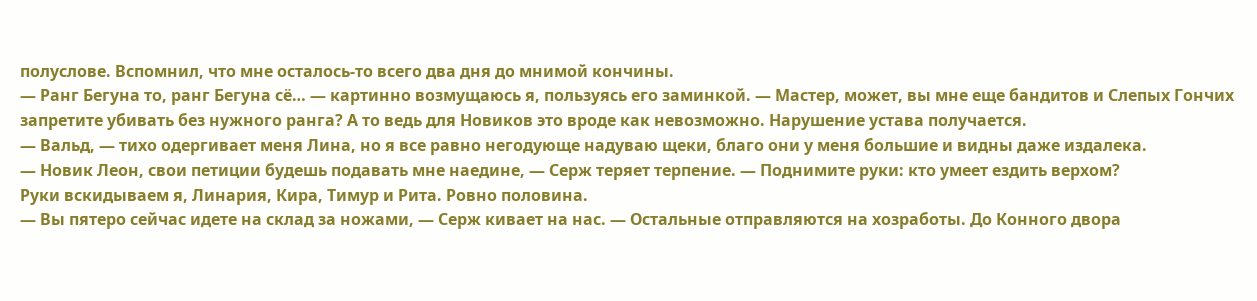полуслове. Вспомнил, что мне осталось-то всего два дня до мнимой кончины.
— Ранг Бегуна то, ранг Бегуна сё… — картинно возмущаюсь я, пользуясь его заминкой. — Мастер, может, вы мне еще бандитов и Слепых Гончих запретите убивать без нужного ранга? А то ведь для Новиков это вроде как невозможно. Нарушение устава получается.
— Вальд, — тихо одергивает меня Лина, но я все равно негодующе надуваю щеки, благо они у меня большие и видны даже издалека.
— Новик Леон, свои петиции будешь подавать мне наедине, — Серж теряет терпение. — Поднимите руки: кто умеет ездить верхом?
Руки вскидываем я, Линария, Кира, Тимур и Рита. Ровно половина.
— Вы пятеро сейчас идете на склад за ножами, — Серж кивает на нас. — Остальные отправляются на хозработы. До Конного двора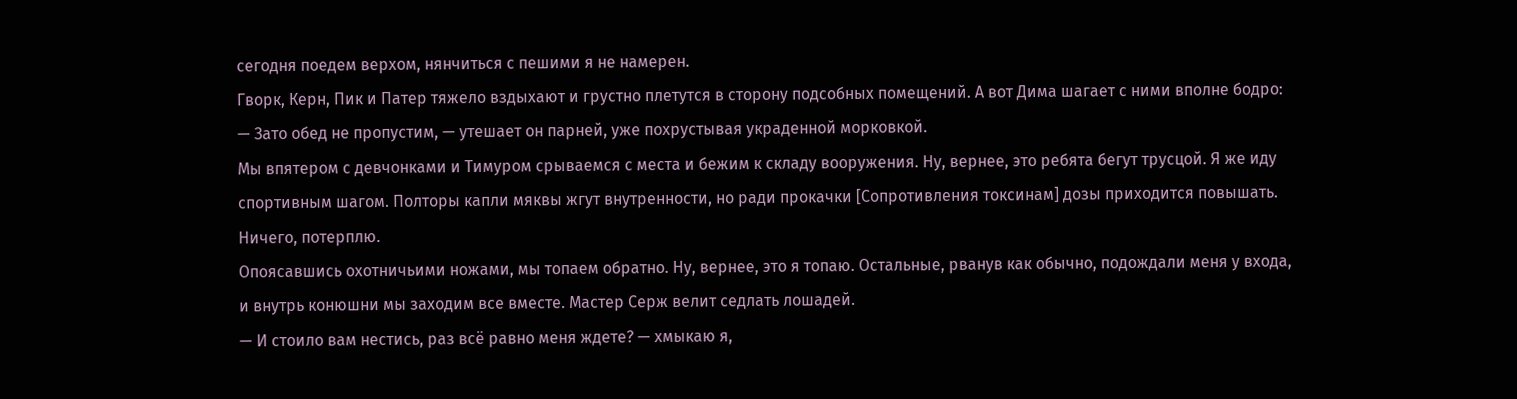сегодня поедем верхом, нянчиться с пешими я не намерен.
Гворк, Керн, Пик и Патер тяжело вздыхают и грустно плетутся в сторону подсобных помещений. А вот Дима шагает с ними вполне бодро:
— Зато обед не пропустим, — утешает он парней, уже похрустывая украденной морковкой.
Мы впятером с девчонками и Тимуром срываемся с места и бежим к складу вооружения. Ну, вернее, это ребята бегут трусцой. Я же иду спортивным шагом. Полторы капли мяквы жгут внутренности, но ради прокачки [Сопротивления токсинам] дозы приходится повышать. Ничего, потерплю.
Опоясавшись охотничьими ножами, мы топаем обратно. Ну, вернее, это я топаю. Остальные, рванув как обычно, подождали меня у входа, и внутрь конюшни мы заходим все вместе. Мастер Серж велит седлать лошадей.
— И стоило вам нестись, раз всё равно меня ждете? — хмыкаю я,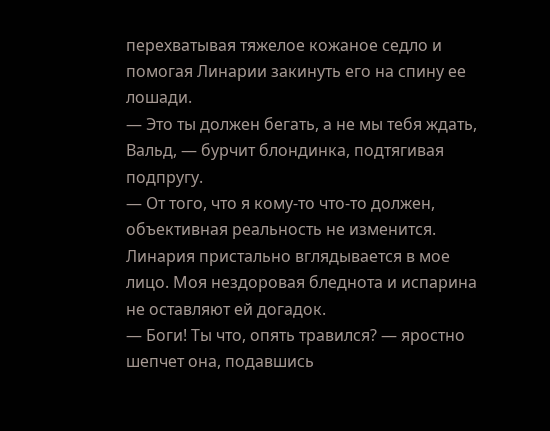перехватывая тяжелое кожаное седло и помогая Линарии закинуть его на спину ее лошади.
— Это ты должен бегать, а не мы тебя ждать, Вальд, — бурчит блондинка, подтягивая подпругу.
— От того, что я кому-то что-то должен, объективная реальность не изменится.
Линария пристально вглядывается в мое лицо. Моя нездоровая бледнота и испарина не оставляют ей догадок.
— Боги! Ты что, опять травился? — яростно шепчет она, подавшись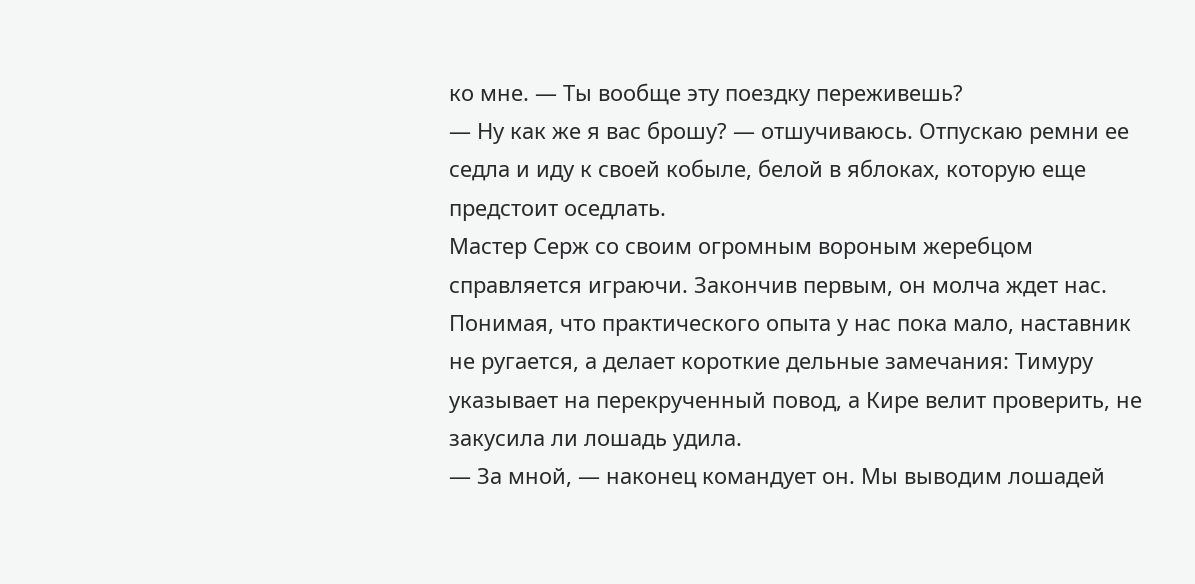ко мне. — Ты вообще эту поездку переживешь?
— Ну как же я вас брошу? — отшучиваюсь. Отпускаю ремни ее седла и иду к своей кобыле, белой в яблоках, которую еще предстоит оседлать.
Мастер Серж со своим огромным вороным жеребцом справляется играючи. Закончив первым, он молча ждет нас. Понимая, что практического опыта у нас пока мало, наставник не ругается, а делает короткие дельные замечания: Тимуру указывает на перекрученный повод, а Кире велит проверить, не закусила ли лошадь удила.
— За мной, — наконец командует он. Мы выводим лошадей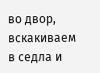во двор, вскакиваем в седла и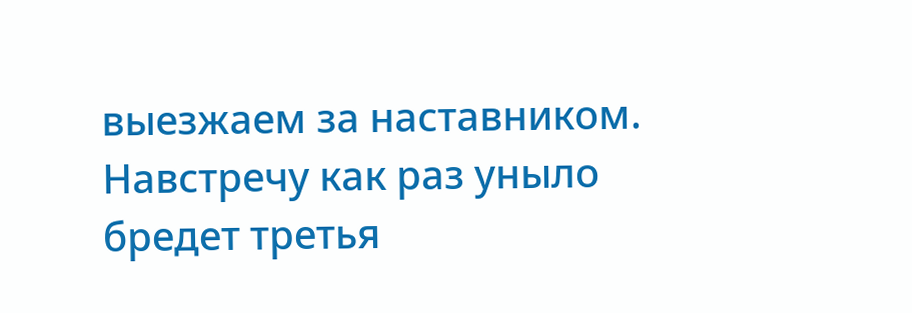выезжаем за наставником.
Навстречу как раз уныло бредет третья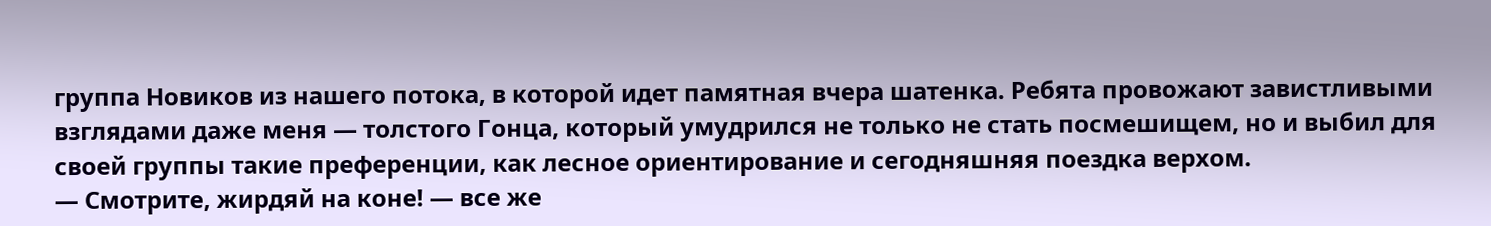группа Новиков из нашего потока, в которой идет памятная вчера шатенка. Ребята провожают завистливыми взглядами даже меня — толстого Гонца, который умудрился не только не стать посмешищем, но и выбил для своей группы такие преференции, как лесное ориентирование и сегодняшняя поездка верхом.
— Смотрите, жирдяй на коне! — все же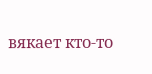вякает кто-то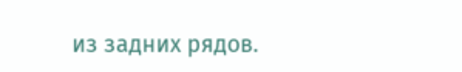из задних рядов.